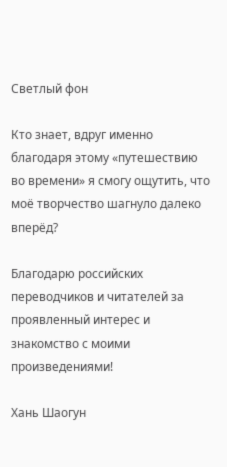Светлый фон

Кто знает, вдруг именно благодаря этому «путешествию во времени» я смогу ощутить, что моё творчество шагнуло далеко вперёд?

Благодарю российских переводчиков и читателей за проявленный интерес и знакомство с моими произведениями!

Хань Шаогун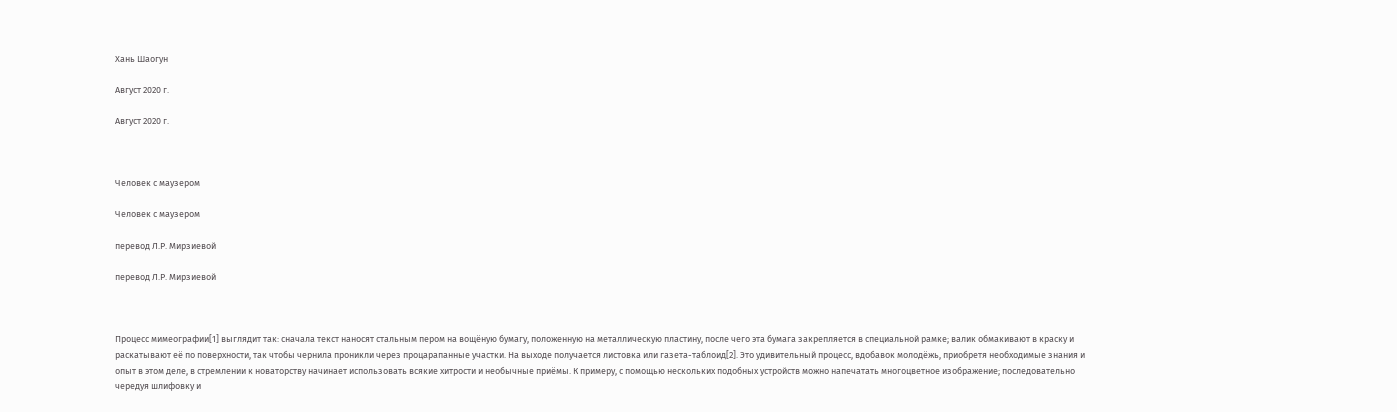Хань Шаогун

Август 2020 г.

Август 2020 г.



Человек с маузером

Человек с маузером

перевод Л.Р. Мирзиевой

перевод Л.Р. Мирзиевой



Процесс мимеографии[1] выглядит так: сначала текст наносят стальным пером на вощёную бумагу, положенную на металлическую пластину, после чего эта бумага закрепляется в специальной рамке; валик обмакивают в краску и раскатывают её по поверхности, так чтобы чернила проникли через процарапанные участки. На выходе получается листовка или газета-таблоид[2]. Это удивительный процесс, вдобавок молодёжь, приобретя необходимые знания и опыт в этом деле, в стремлении к новаторству начинает использовать всякие хитрости и необычные приёмы. К примеру, с помощью нескольких подобных устройств можно напечатать многоцветное изображение; последовательно чередуя шлифовку и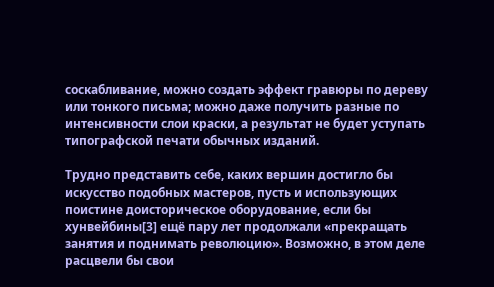соскабливание, можно создать эффект гравюры по дереву или тонкого письма; можно даже получить разные по интенсивности слои краски, а результат не будет уступать типографской печати обычных изданий.

Трудно представить себе, каких вершин достигло бы искусство подобных мастеров, пусть и использующих поистине доисторическое оборудование, если бы хунвейбины[3] ещё пару лет продолжали «прекращать занятия и поднимать революцию». Возможно, в этом деле расцвели бы свои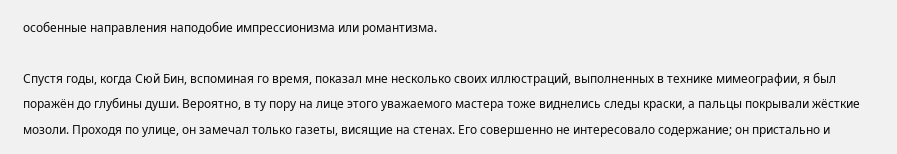особенные направления наподобие импрессионизма или романтизма.

Спустя годы, когда Сюй Бин, вспоминая го время, показал мне несколько своих иллюстраций, выполненных в технике мимеографии, я был поражён до глубины души. Вероятно, в ту пору на лице этого уважаемого мастера тоже виднелись следы краски, а пальцы покрывали жёсткие мозоли. Проходя по улице, он замечал только газеты, висящие на стенах. Его совершенно не интересовало содержание; он пристально и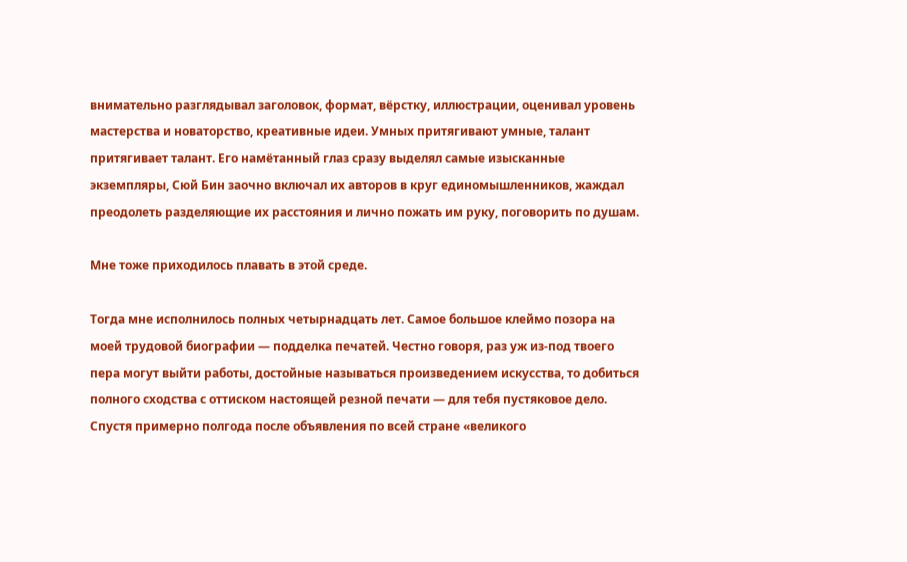внимательно разглядывал заголовок, формат, вёрстку, иллюстрации, оценивал уровень мастерства и новаторство, креативные идеи. Умных притягивают умные, талант притягивает талант. Его намётанный глаз сразу выделял самые изысканные экземпляры, Сюй Бин заочно включал их авторов в круг единомышленников, жаждал преодолеть разделяющие их расстояния и лично пожать им руку, поговорить по душам.

Мне тоже приходилось плавать в этой среде.

Тогда мне исполнилось полных четырнадцать лет. Самое большое клеймо позора на моей трудовой биографии — подделка печатей. Честно говоря, раз уж из-под твоего пера могут выйти работы, достойные называться произведением искусства, то добиться полного сходства с оттиском настоящей резной печати — для тебя пустяковое дело. Спустя примерно полгода после объявления по всей стране «великого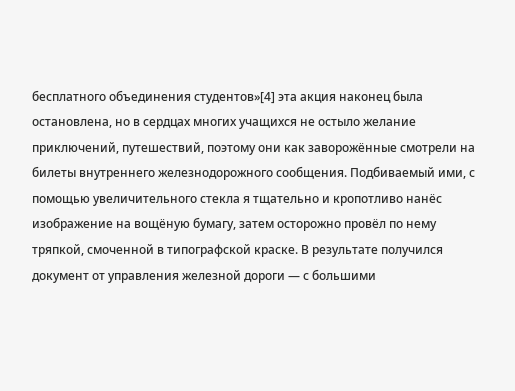бесплатного объединения студентов»[4] эта акция наконец была остановлена, но в сердцах многих учащихся не остыло желание приключений, путешествий, поэтому они как заворожённые смотрели на билеты внутреннего железнодорожного сообщения. Подбиваемый ими, с помощью увеличительного стекла я тщательно и кропотливо нанёс изображение на вощёную бумагу, затем осторожно провёл по нему тряпкой, смоченной в типографской краске. В результате получился документ от управления железной дороги — с большими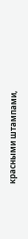красными штампами,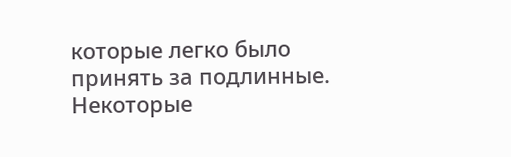которые легко было принять за подлинные. Некоторые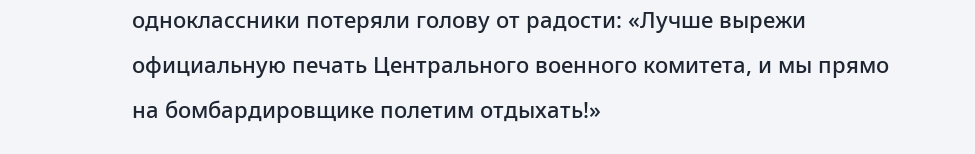одноклассники потеряли голову от радости: «Лучше вырежи официальную печать Центрального военного комитета, и мы прямо на бомбардировщике полетим отдыхать!»